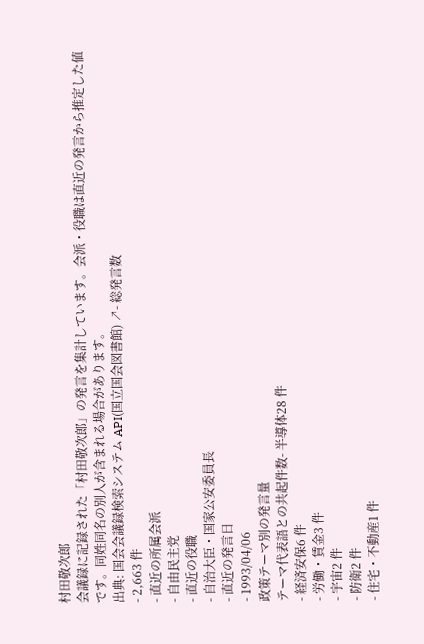村田敬次郎
会議録に記録された「村田敬次郎」の発言を集計しています。会派・役職は直近の発言から推定した値です。同姓同名の別人が含まれる場合があります。
出典: 国会会議録検索システム API(国立国会図書館) ↗- 総発言数
- 2,663 件
- 直近の所属会派
- 自由民主党
- 直近の役職
- 自治大臣・国家公安委員長
- 直近の発言日
- 1993/04/06
政策テーマ別の発言量
テーマ代表語との共起件数- 半導体28 件
- 経済安保6 件
- 労働・賃金3 件
- 宇宙2 件
- 防衛2 件
- 住宅・不動産1 件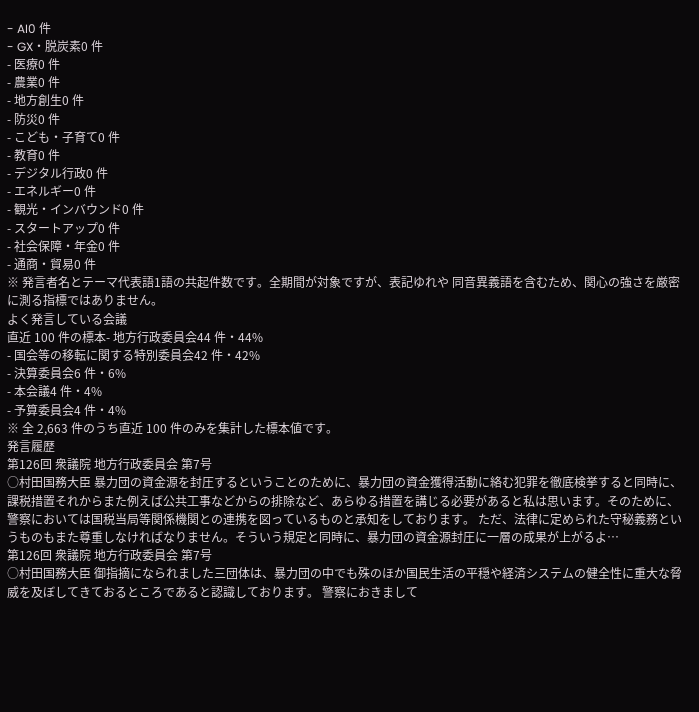- AI0 件
- GX・脱炭素0 件
- 医療0 件
- 農業0 件
- 地方創生0 件
- 防災0 件
- こども・子育て0 件
- 教育0 件
- デジタル行政0 件
- エネルギー0 件
- 観光・インバウンド0 件
- スタートアップ0 件
- 社会保障・年金0 件
- 通商・貿易0 件
※ 発言者名とテーマ代表語1語の共起件数です。全期間が対象ですが、表記ゆれや 同音異義語を含むため、関心の強さを厳密に測る指標ではありません。
よく発言している会議
直近 100 件の標本- 地方行政委員会44 件・44%
- 国会等の移転に関する特別委員会42 件・42%
- 決算委員会6 件・6%
- 本会議4 件・4%
- 予算委員会4 件・4%
※ 全 2,663 件のうち直近 100 件のみを集計した標本値です。
発言履歴
第126回 衆議院 地方行政委員会 第7号
○村田国務大臣 暴力団の資金源を封圧するということのために、暴力団の資金獲得活動に絡む犯罪を徹底検挙すると同時に、課税措置それからまた例えば公共工事などからの排除など、あらゆる措置を講じる必要があると私は思います。そのために、警察においては国税当局等関係機関との連携を図っているものと承知をしております。 ただ、法律に定められた守秘義務というものもまた尊重しなければなりません。そういう規定と同時に、暴力団の資金源封圧に一層の成果が上がるよ…
第126回 衆議院 地方行政委員会 第7号
○村田国務大臣 御指摘になられました三団体は、暴力団の中でも殊のほか国民生活の平穏や経済システムの健全性に重大な脅威を及ぼしてきておるところであると認識しております。 警察におきまして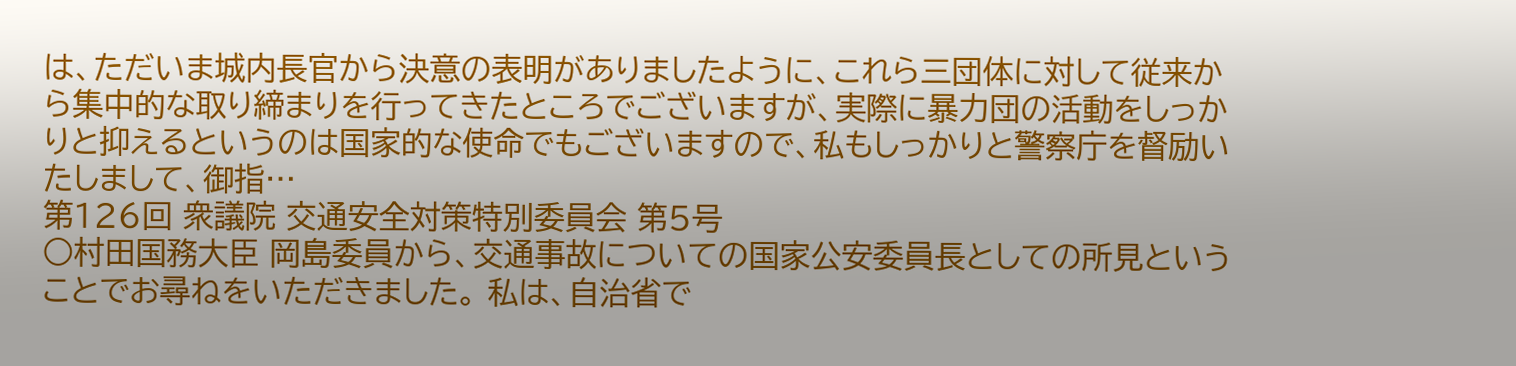は、ただいま城内長官から決意の表明がありましたように、これら三団体に対して従来から集中的な取り締まりを行ってきたところでございますが、実際に暴力団の活動をしっかりと抑えるというのは国家的な使命でもございますので、私もしっかりと警察庁を督励いたしまして、御指…
第126回 衆議院 交通安全対策特別委員会 第5号
○村田国務大臣 岡島委員から、交通事故についての国家公安委員長としての所見ということでお尋ねをいただきました。 私は、自治省で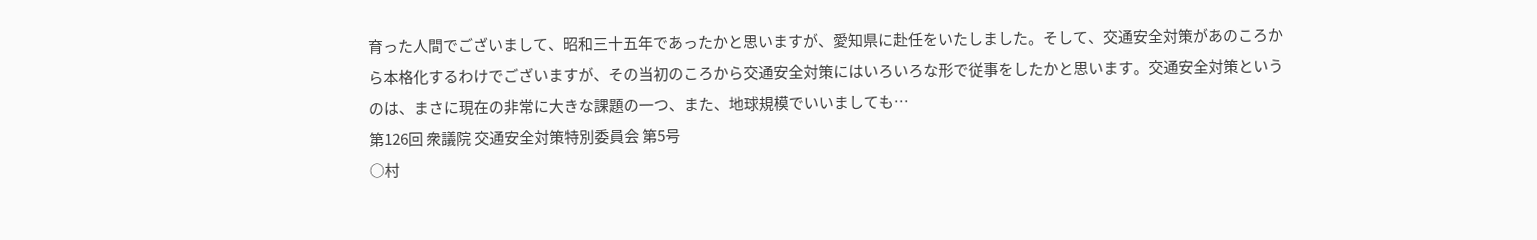育った人間でございまして、昭和三十五年であったかと思いますが、愛知県に赴任をいたしました。そして、交通安全対策があのころから本格化するわけでございますが、その当初のころから交通安全対策にはいろいろな形で従事をしたかと思います。交通安全対策というのは、まさに現在の非常に大きな課題の一つ、また、地球規模でいいましても…
第126回 衆議院 交通安全対策特別委員会 第5号
○村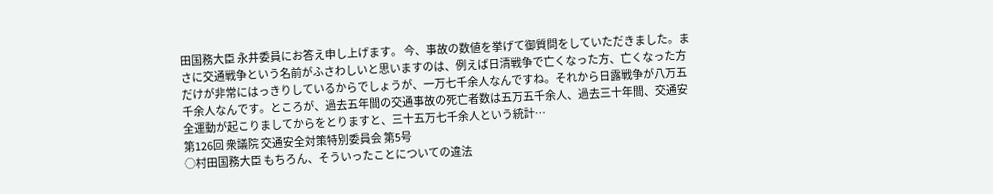田国務大臣 永井委員にお答え申し上げます。 今、事故の数値を挙げて御質問をしていただきました。まさに交通戦争という名前がふさわしいと思いますのは、例えば日清戦争で亡くなった方、亡くなった方だけが非常にはっきりしているからでしょうが、一万七千余人なんですね。それから日露戦争が八万五千余人なんです。ところが、過去五年間の交通事故の死亡者数は五万五千余人、過去三十年間、交通安全運動が起こりましてからをとりますと、三十五万七千余人という統計…
第126回 衆議院 交通安全対策特別委員会 第5号
○村田国務大臣 もちろん、そういったことについての違法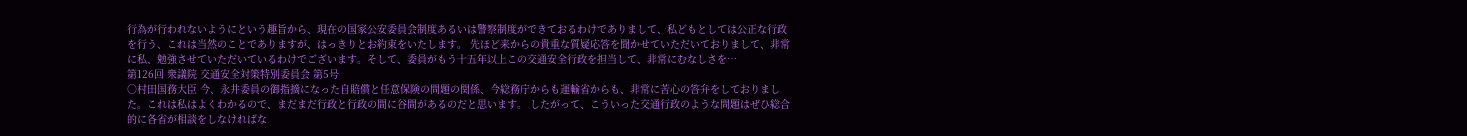行為が行われないようにという趣旨から、現在の国家公安委員会制度あるいは警察制度ができておるわけでありまして、私どもとしては公正な行政を行う、これは当然のことでありますが、はっきりとお約束をいたします。 先ほど来からの貴重な質疑応答を聞かせていただいておりまして、非常に私、勉強させていただいているわけでございます。そして、委員がもう十五年以上この交通安全行政を担当して、非常にむなしさを…
第126回 衆議院 交通安全対策特別委員会 第5号
○村田国務大臣 今、永井委員の御指摘になった自賠償と任意保険の問題の関係、今総務庁からも運輸省からも、非常に苦心の答弁をしておりました。これは私はよくわかるので、まだまだ行政と行政の間に谷間があるのだと思います。 したがって、こういった交通行政のような問題はぜひ総合的に各省が相談をしなければな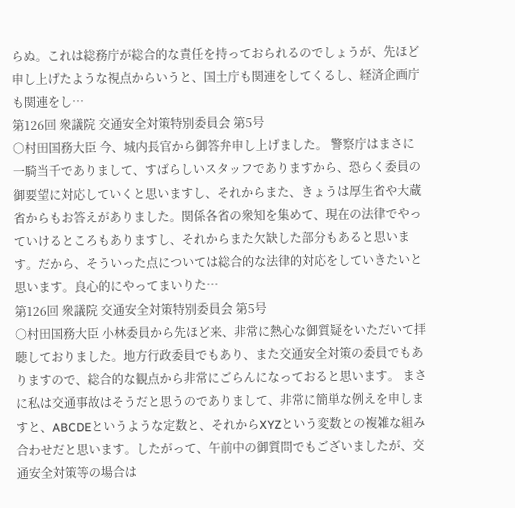らぬ。これは総務庁が総合的な責任を持っておられるのでしょうが、先ほど申し上げたような視点からいうと、国土庁も関連をしてくるし、経済企画庁も関連をし…
第126回 衆議院 交通安全対策特別委員会 第5号
○村田国務大臣 今、城内長官から御答弁申し上げました。 警察庁はまさに一騎当千でありまして、すばらしいスタッフでありますから、恐らく委員の御要望に対応していくと思いますし、それからまた、きょうは厚生省や大蔵省からもお答えがありました。関係各省の衆知を集めて、現在の法律でやっていけるところもありますし、それからまた欠缺した部分もあると思います。だから、そういった点については総合的な法律的対応をしていきたいと思います。良心的にやってまいりた…
第126回 衆議院 交通安全対策特別委員会 第5号
○村田国務大臣 小林委員から先ほど来、非常に熱心な御質疑をいただいて拝聴しておりました。地方行政委員でもあり、また交通安全対策の委員でもありますので、総合的な観点から非常にごらんになっておると思います。 まさに私は交通事故はそうだと思うのでありまして、非常に簡単な例えを申しますと、ABCDEというような定数と、それからXYZという変数との複雑な組み合わせだと思います。したがって、午前中の御質問でもございましたが、交通安全対策等の場合は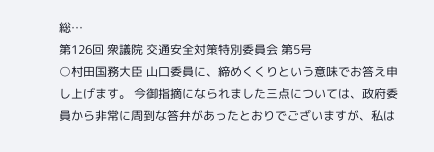総…
第126回 衆議院 交通安全対策特別委員会 第5号
○村田国務大臣 山口委員に、締めくくりという意味でお答え申し上げます。 今御指摘になられました三点については、政府委員から非常に周到な答弁があったとおりでございますが、私は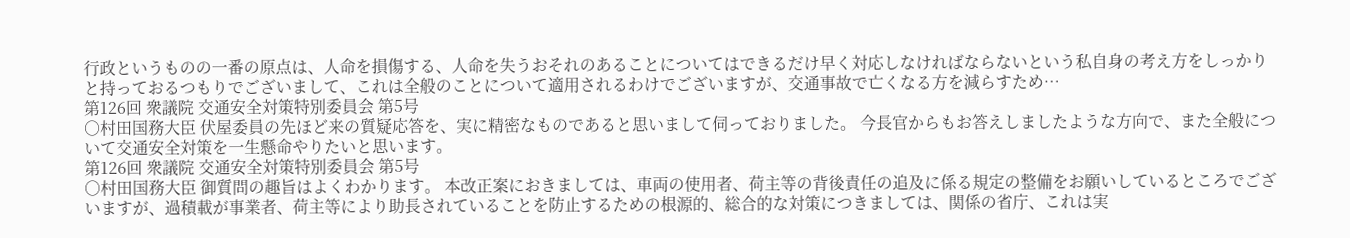行政というものの一番の原点は、人命を損傷する、人命を失うおそれのあることについてはできるだけ早く対応しなければならないという私自身の考え方をしっかりと持っておるつもりでございまして、これは全般のことについて適用されるわけでございますが、交通事故で亡くなる方を減らすため…
第126回 衆議院 交通安全対策特別委員会 第5号
○村田国務大臣 伏屋委員の先ほど来の質疑応答を、実に精密なものであると思いまして伺っておりました。 今長官からもお答えしましたような方向で、また全般について交通安全対策を一生懸命やりたいと思います。
第126回 衆議院 交通安全対策特別委員会 第5号
○村田国務大臣 御質問の趣旨はよくわかります。 本改正案におきましては、車両の使用者、荷主等の背後責任の追及に係る規定の整備をお願いしているところでございますが、過積載が事業者、荷主等により助長されていることを防止するための根源的、総合的な対策につきましては、関係の省庁、これは実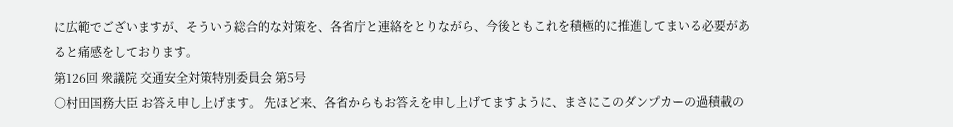に広範でございますが、そういう総合的な対策を、各省庁と連絡をとりながら、今後ともこれを積極的に推進してまいる必要があると痛感をしております。
第126回 衆議院 交通安全対策特別委員会 第5号
○村田国務大臣 お答え申し上げます。 先ほど来、各省からもお答えを申し上げてますように、まさにこのダンプカーの過積載の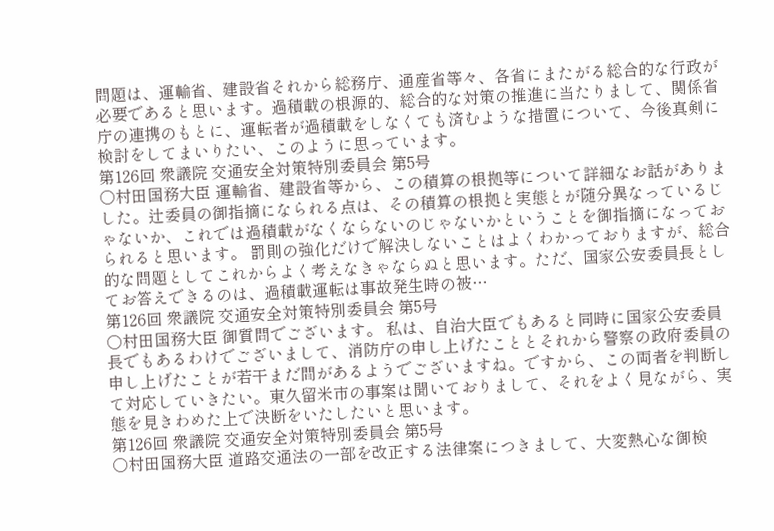問題は、運輸省、建設省それから総務庁、通産省等々、各省にまたがる総合的な行政が必要であると思います。過積載の根源的、総合的な対策の推進に当たりまして、関係省庁の連携のもとに、運転者が過積載をしなくても済むような措置について、今後真剣に検討をしてまいりたい、このように思っています。
第126回 衆議院 交通安全対策特別委員会 第5号
○村田国務大臣 運輸省、建設省等から、この積算の根拠等について詳細なお話がありました。辻委員の御指摘になられる点は、その積算の根拠と実態とが随分異なっているじゃないか、これでは過積載がなくならないのじゃないかということを御指摘になっておられると思います。 罰則の強化だけで解決しないことはよくわかっておりますが、総合的な問題としてこれからよく考えなきゃならぬと思います。ただ、国家公安委員長としてお答えできるのは、過積載運転は事故発生時の被…
第126回 衆議院 交通安全対策特別委員会 第5号
○村田国務大臣 御質問でございます。 私は、自治大臣でもあると同時に国家公安委員長でもあるわけでございまして、消防庁の申し上げたこととそれから警察の政府委員の申し上げたことが若干まだ間があるようでございますね。ですから、この両者を判断して対応していきたい。東久留米市の事案は聞いておりまして、それをよく見ながら、実態を見きわめた上で決断をいたしたいと思います。
第126回 衆議院 交通安全対策特別委員会 第5号
○村田国務大臣 道路交通法の一部を改正する法律案につきまして、大変熱心な御検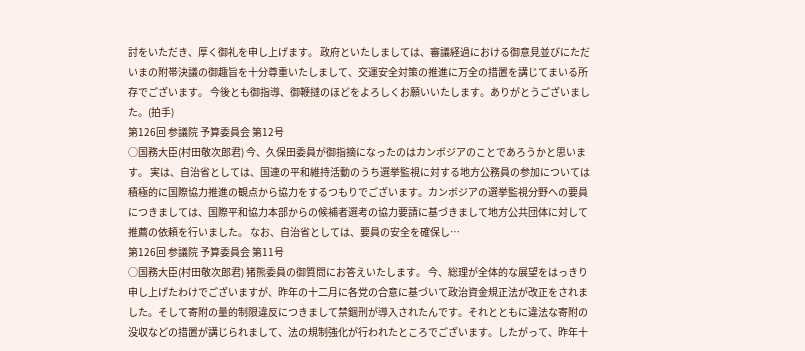討をいただき、厚く御礼を申し上げます。 政府といたしましては、審議経過における御意見並びにただいまの附帯決議の御趣旨を十分尊重いたしまして、交運安全対策の推進に万全の措置を講じてまいる所存でございます。 今後とも御指導、御鞭撻のほどをよろしくお願いいたします。ありがとうございました。(拍手)
第126回 参議院 予算委員会 第12号
○国務大臣(村田敬次郎君) 今、久保田委員が御指摘になったのはカンボジアのことであろうかと思います。 実は、自治省としては、国連の平和維持活動のうち選挙監視に対する地方公務員の参加については積極的に国際協力推進の観点から協力をするつもりでございます。カンボジアの選挙監視分野への要員につきましては、国際平和協力本部からの候補者選考の協力要請に基づきまして地方公共団体に対して推薦の依頼を行いました。 なお、自治省としては、要員の安全を確保し…
第126回 参議院 予算委員会 第11号
○国務大臣(村田敬次郎君) 猪熊委員の御質問にお答えいたします。 今、総理が全体的な展望をはっきり申し上げたわけでございますが、昨年の十二月に各党の合意に基づいて政治資金規正法が改正をされました。そして寄附の量的制限違反につきまして禁錮刑が導入されたんです。それとともに違法な寄附の没収などの措置が講じられまして、法の規制強化が行われたところでございます。したがって、昨年十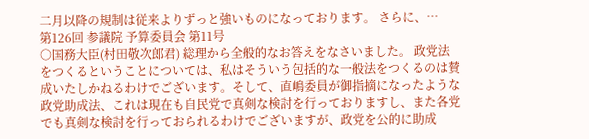二月以降の規制は従来よりずっと強いものになっております。 さらに、…
第126回 参議院 予算委員会 第11号
○国務大臣(村田敬次郎君) 総理から全般的なお答えをなさいました。 政党法をつくるということについては、私はそういう包括的な一般法をつくるのは賛成いたしかねるわけでございます。そして、直嶋委員が御指摘になったような政党助成法、これは現在も自民党で真剣な検討を行っておりますし、また各党でも真剣な検討を行っておられるわけでございますが、政党を公的に助成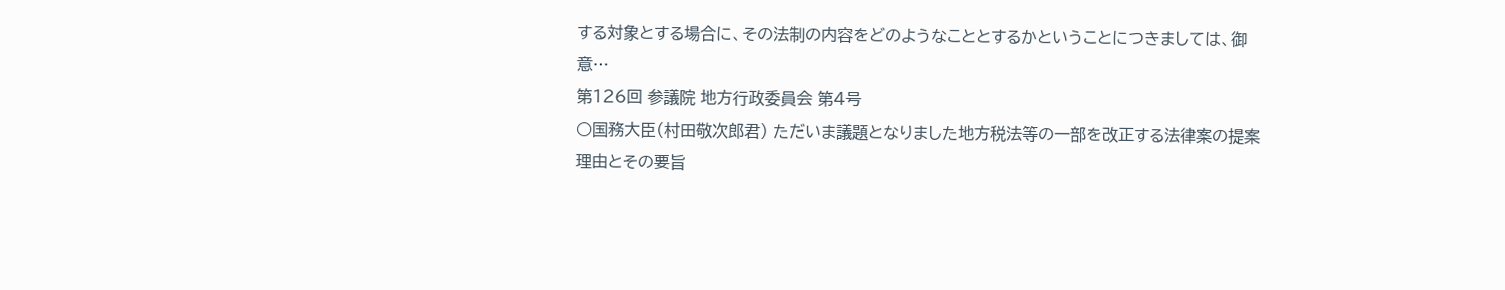する対象とする場合に、その法制の内容をどのようなこととするかということにつきましては、御意…
第126回 参議院 地方行政委員会 第4号
○国務大臣(村田敬次郎君) ただいま議題となりました地方税法等の一部を改正する法律案の提案理由とその要旨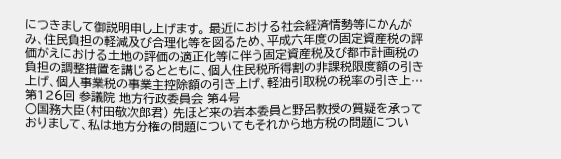につきまして御説明申し上げます。 最近における社会経済情勢等にかんがみ、住民負担の軽減及び合理化等を図るため、平成六年度の固定資産税の評価がえにおける土地の評価の適正化等に伴う固定資産税及び都市計画税の負担の調整措置を講じるとともに、個人住民税所得割の非課税限度額の引き上げ、個人事業税の事業主控除額の引き上げ、軽油引取税の税率の引き上…
第126回 参議院 地方行政委員会 第4号
○国務大臣(村田敬次郎君) 先ほど来の岩本委員と野呂教授の質疑を承っておりまして、私は地方分権の問題についてもそれから地方税の問題につい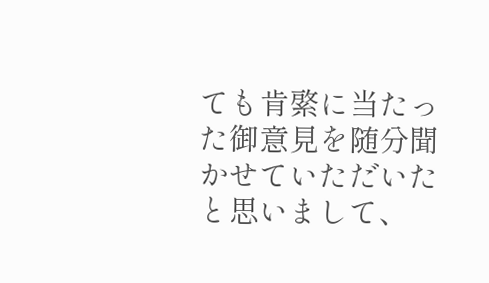ても肯綮に当たった御意見を随分聞かせていただいたと思いまして、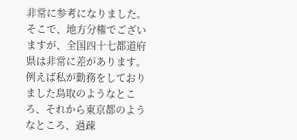非常に参考になりました。 そこで、地方分権でございますが、全国四十七都道府県は非常に差があります。例えば私が勤務をしておりました鳥取のようなところ、それから東京都のようなところ、過疎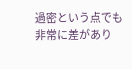過密という点でも非常に差があり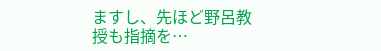ますし、先ほど野呂教授も指摘を…